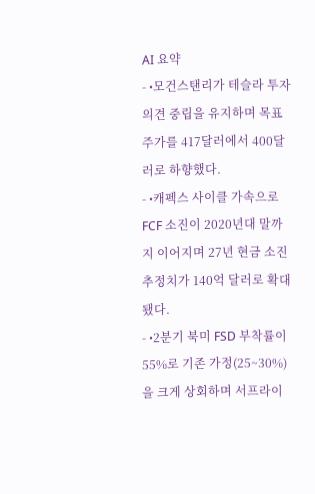AI 요약
- •모건스탠리가 테슬라 투자의견 중립을 유지하며 목표주가를 417달러에서 400달러로 하향했다.
- •캐펙스 사이클 가속으로 FCF 소진이 2020년대 말까지 이어지며 27년 현금 소진 추정치가 140억 달러로 확대됐다.
- •2분기 북미 FSD 부착률이 55%로 기존 가정(25~30%)을 크게 상회하며 서프라이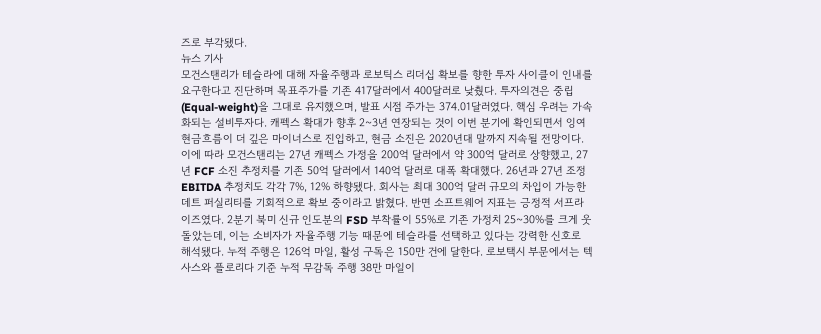즈로 부각됐다.
뉴스 기사
모건스탠리가 테슬라에 대해 자율주행과 로보틱스 리더십 확보를 향한 투자 사이클이 인내를 요구한다고 진단하며 목표주가를 기존 417달러에서 400달러로 낮췄다. 투자의견은 중립(Equal-weight)을 그대로 유지했으며, 발표 시점 주가는 374.01달러였다. 핵심 우려는 가속화되는 설비투자다. 캐펙스 확대가 향후 2~3년 연장되는 것이 이번 분기에 확인되면서 잉여현금흐름이 더 깊은 마이너스로 진입하고, 현금 소진은 2020년대 말까지 지속될 전망이다. 이에 따라 모건스탠리는 27년 캐펙스 가정을 200억 달러에서 약 300억 달러로 상향했고, 27년 FCF 소진 추정치를 기존 50억 달러에서 140억 달러로 대폭 확대했다. 26년과 27년 조정 EBITDA 추정치도 각각 7%, 12% 하향됐다. 회사는 최대 300억 달러 규모의 차입이 가능한 데트 퍼실리티를 기회적으로 확보 중이라고 밝혔다. 반면 소프트웨어 지표는 긍정적 서프라이즈였다. 2분기 북미 신규 인도분의 FSD 부착률이 55%로 기존 가정치 25~30%를 크게 웃돌았는데, 이는 소비자가 자율주행 기능 때문에 테슬라를 선택하고 있다는 강력한 신호로 해석됐다. 누적 주행은 126억 마일, 활성 구독은 150만 건에 달한다. 로보택시 부문에서는 텍사스와 플로리다 기준 누적 무감독 주행 38만 마일이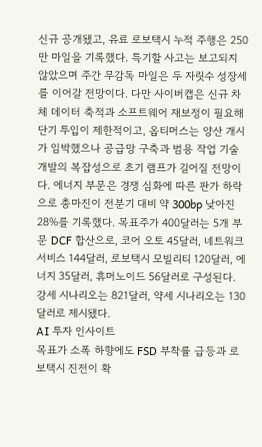신규 공개됐고, 유료 로보택시 누적 주행은 250만 마일을 기록했다. 특기할 사고는 보고되지 않았으며 주간 무감독 마일은 두 자릿수 성장세를 이어갈 전망이다. 다만 사이버캡은 신규 차체 데이터 축적과 소프트웨어 재보정이 필요해 단기 투입이 제한적이고, 옵티머스는 양산 개시가 임박했으나 공급망 구축과 범용 작업 기술 개발의 복잡성으로 초기 램프가 길어질 전망이다. 에너지 부문은 경쟁 심화에 따른 판가 하락으로 총마진이 전분기 대비 약 300bp 낮아진 28%를 기록했다. 목표주가 400달러는 5개 부문 DCF 합산으로, 코어 오토 45달러, 네트워크 서비스 144달러, 로보택시 모빌리티 120달러, 에너지 35달러, 휴머노이드 56달러로 구성된다. 강세 시나리오는 821달러, 약세 시나리오는 130달러로 제시됐다.
AI 투자 인사이트
목표가 소폭 하향에도 FSD 부착률 급등과 로보택시 진전이 확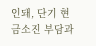인돼, 단기 현금소진 부담과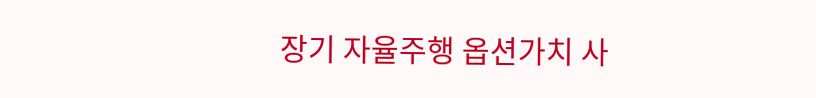장기 자율주행 옵션가치 사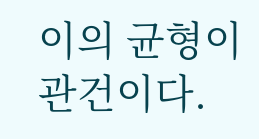이의 균형이 관건이다.